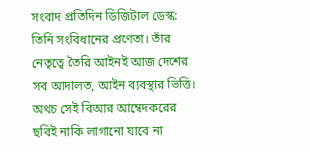সংবাদ প্রতিদিন ডিজিটাল ডেস্ক: তিনি সংবিধানের প্রণেতা। তাঁর নেতৃত্বে তৈরি আইনই আজ দেশের সব আদালত, আইন ব্যবস্থার ভিত্তি। অথচ সেই বিআর আম্বেদকরের ছবিই নাকি লাগানো যাবে না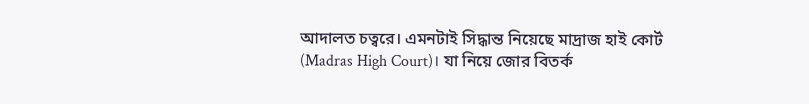আদালত চত্বরে। এমনটাই সিদ্ধান্ত নিয়েছে মাদ্রাজ হাই কোর্ট (Madras High Court)। যা নিয়ে জোর বিতর্ক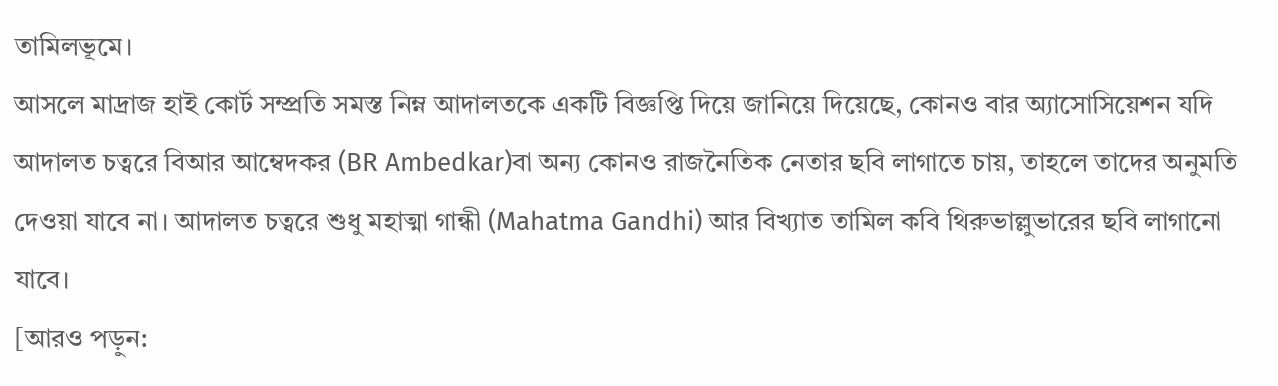তামিলভূমে।
আসলে মাদ্রাজ হাই কোর্ট সম্প্রতি সমস্ত নিম্ন আদালতকে একটি বিজ্ঞপ্তি দিয়ে জানিয়ে দিয়েছে, কোনও বার অ্যাসোসিয়েশন যদি আদালত চত্বরে বিআর আম্বেদকর (BR Ambedkar)বা অন্য কোনও রাজনৈতিক নেতার ছবি লাগাতে চায়, তাহলে তাদের অনুমতি দেওয়া যাবে না। আদালত চত্বরে শুধু মহাত্মা গান্ধী (Mahatma Gandhi) আর বিখ্যাত তামিল কবি থিরুভাল্লুভারের ছবি লাগানো যাবে।
[আরও পড়ুন: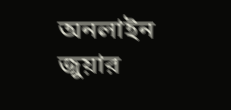অনলাইন জুয়ার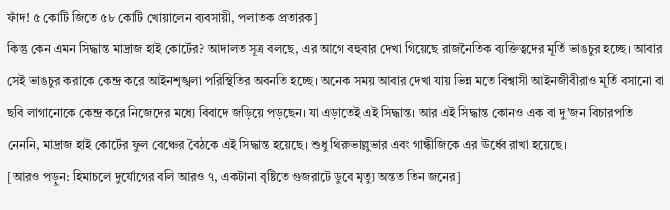ফাঁদ! ৫ কোটি জিতে ৫৮ কোটি খোয়ালেন ব্যবসায়ী, পলাতক প্রতারক]
কিন্তু কেন এমন সিদ্ধান্ত মাদ্রাজ হাই কোর্টের? আদালত সূত্র বলছে, এর আগে বহুবার দেখা গিয়েছে রাজনৈতিক ব্যক্তিত্বদের মূর্তি ভাঙচুর হচ্ছে। আবার সেই ভাঙচুর করাকে কেন্দ্র করে আইনশৃঙ্খলা পরিস্থিতির অবনতি হচ্ছে। অনেক সময় আবার দেখা যায় ভিন্ন মতে বিশ্বাসী আইনজীবীরাও মূর্তি বসানো বা ছবি লাগানোকে কেন্দ্র করে নিজেদের মধ্যে বিবাদে জড়িয়ে পড়ছেন। যা এড়াতেই এই সিদ্ধান্ত। আর এই সিদ্ধান্ত কোনও এক বা দু’জন বিচারপতি নেননি, মাদ্রাজ হাই কোর্টের ফুল বেঞ্চের বৈঠকে এই সিদ্ধান্ত হয়েছে। শুধু থিরুভাল্লুভার এবং গান্ধীজিকে এর ঊর্ধ্বে রাখা হয়েছে।
[আরও পড়ুন: হিমাচলে দুর্যোগের বলি আরও ৭, একটানা বৃষ্টিতে গুজরাটে ডুবে মৃত্যু অন্তত তিন জনের]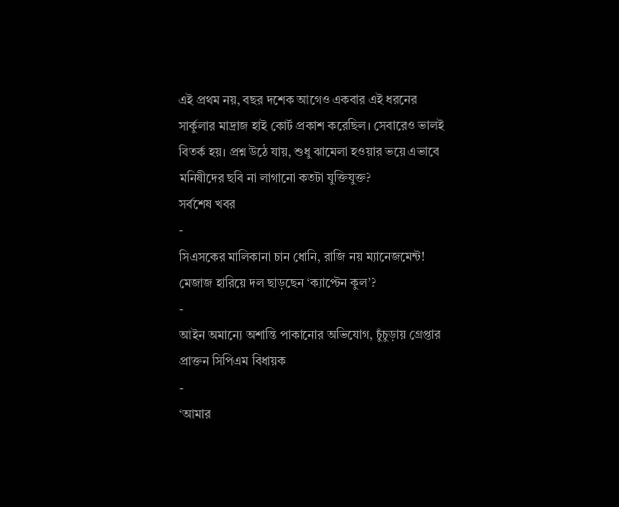এই প্রথম নয়, বছর দশেক আগেও একবার এই ধরনের সার্কুলার মাদ্রাজ হাই কোর্ট প্রকাশ করেছিল। সেবারেও ভালই বিতর্ক হয়। প্রশ্ন উঠে যায়, শুধু ঝামেলা হওয়ার ভয়ে এভাবে মনিষীদের ছবি না লাগানো কতটা যুক্তিযুক্ত?
সর্বশেষ খবর
-
সিএসকের মালিকানা চান ধোনি, রাজি নয় ম্যানেজমেন্ট! মেজাজ হারিয়ে দল ছাড়ছেন ‘ক্যাপ্টেন কুল’?
-
আইন অমান্যে অশান্তি পাকানোর অভিযোগ, চুঁচুড়ায় গ্রেপ্তার প্রাক্তন সিপিএম বিধায়ক
-
‘আমার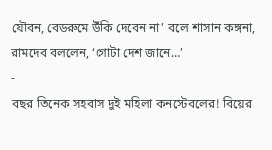যৌবন, বেডরুমে উঁকি দেবেন না’ বলে শাসান কঙ্গনা, রামদেব বললেন, ‘গোটা দেশ জানে…’
-
বছর তিনেক সহবাস দুই মহিলা কনস্টেবলের! বিয়ের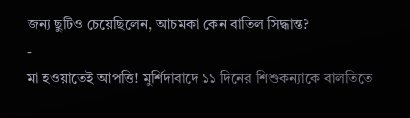জন্য ছুটিও চেয়েছিলেন, আচমকা কেন বাতিল সিদ্ধান্ত?
-
মা হওয়াতেই আপত্তি! মুর্শিদাবাদে ১১ দিনের শিশুকন্যাকে বালতিতে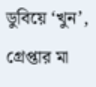ডুবিয়ে ‘খুন’, গ্রেপ্তার মা